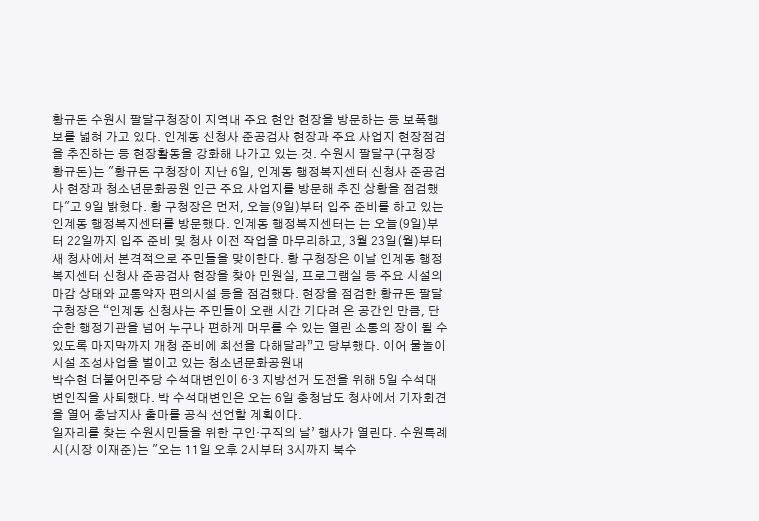황규돈 수원시 팔달구청장이 지역내 주요 현안 현장을 방문하는 등 보폭행보를 넓혀 가고 있다. 인계동 신청사 준공검사 현장과 주요 사업지 현장점검을 추진하는 등 현장활동을 강화해 나가고 있는 것. 수원시 팔달구(구청장 황규돈)는 "황규돈 구청장이 지난 6일, 인계동 행정복지센터 신청사 준공검사 현장과 청소년문화공원 인근 주요 사업지를 방문해 추진 상황을 점검했다"고 9일 밝혔다. 황 구청장은 먼저, 오늘(9일)부터 입주 준비를 하고 있는 인계동 행정복지센터를 방문했다. 인계동 행정복지센터는 는 오늘(9일)부터 22일까지 입주 준비 및 청사 이전 작업을 마무리하고, 3월 23일(월)부터 새 청사에서 본격적으로 주민들을 맞이한다. 황 구청장은 이날 인계동 행정복지센터 신청사 준공검사 현장을 찾아 민원실, 프로그램실 등 주요 시설의 마감 상태와 교통약자 편의시설 등을 점검했다. 현장을 점검한 황규돈 팔달구청장은 “인계동 신청사는 주민들이 오랜 시간 기다려 온 공간인 만큼, 단순한 행정기관을 넘어 누구나 편하게 머무를 수 있는 열린 소통의 장이 될 수 있도록 마지막까지 개청 준비에 최선을 다해달라”고 당부했다. 이어 물놀이 시설 조성사업을 벌이고 있는 청소년문화공원내
박수현 더불어민주당 수석대변인이 6·3 지방선거 도전을 위해 5일 수석대변인직을 사퇴했다. 박 수석대변인은 오는 6일 충청남도 청사에서 기자회견을 열어 충남지사 출마를 공식 선언할 계획이다.
일자리를 찾는 수원시민들을 위한 구인·구직의 날’ 행사가 열린다. 수원특례시(시장 이재준)는 "오는 11일 오후 2시부터 3시까지 북수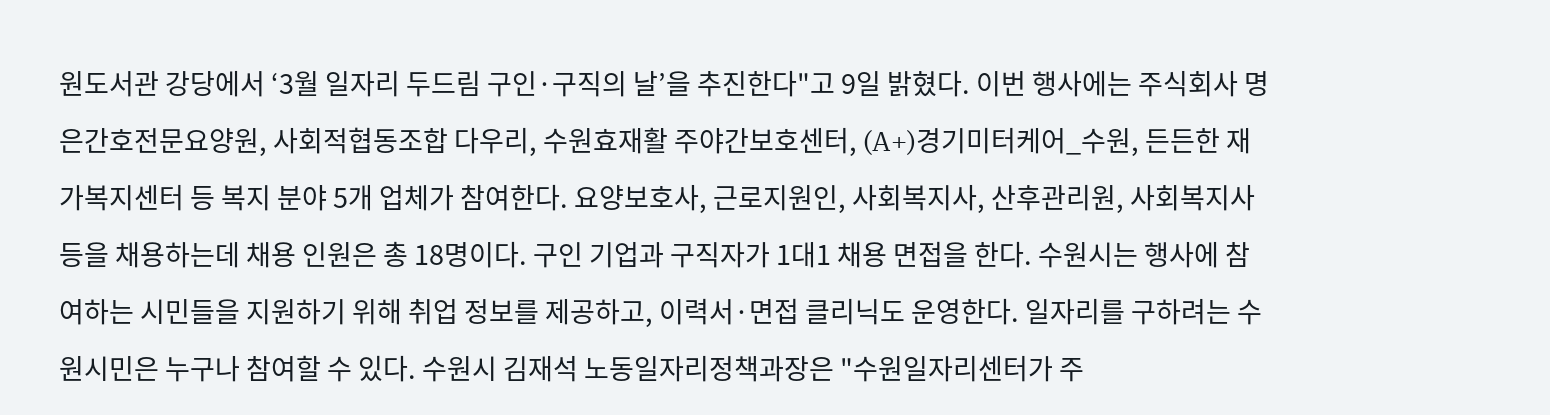원도서관 강당에서 ‘3월 일자리 두드림 구인·구직의 날’을 추진한다"고 9일 밝혔다. 이번 행사에는 주식회사 명은간호전문요양원, 사회적협동조합 다우리, 수원효재활 주야간보호센터, (A+)경기미터케어_수원, 든든한 재가복지센터 등 복지 분야 5개 업체가 참여한다. 요양보호사, 근로지원인, 사회복지사, 산후관리원, 사회복지사 등을 채용하는데 채용 인원은 총 18명이다. 구인 기업과 구직자가 1대1 채용 면접을 한다. 수원시는 행사에 참여하는 시민들을 지원하기 위해 취업 정보를 제공하고, 이력서·면접 클리닉도 운영한다. 일자리를 구하려는 수원시민은 누구나 참여할 수 있다. 수원시 김재석 노동일자리정책과장은 "수원일자리센터가 주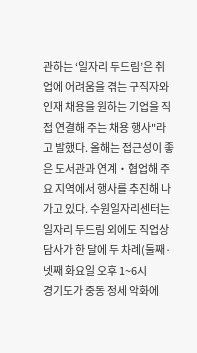관하는 ‘일자리 두드림’은 취업에 어려움을 겪는 구직자와 인재 채용을 원하는 기업을 직접 연결해 주는 채용 행사"라고 발했다. 올해는 접근성이 좋은 도서관과 연계‧협업해 주요 지역에서 행사를 추진해 나가고 있다. 수원일자리센터는 일자리 두드림 외에도 직업상담사가 한 달에 두 차례(둘째·넷째 화요일 오후 1~6시
경기도가 중동 정세 악화에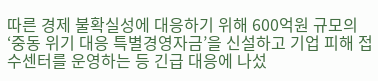따른 경제 불확실성에 대응하기 위해 600억원 규모의 ‘중동 위기 대응 특별경영자금’을 신설하고 기업 피해 접수센터를 운영하는 등 긴급 대응에 나섰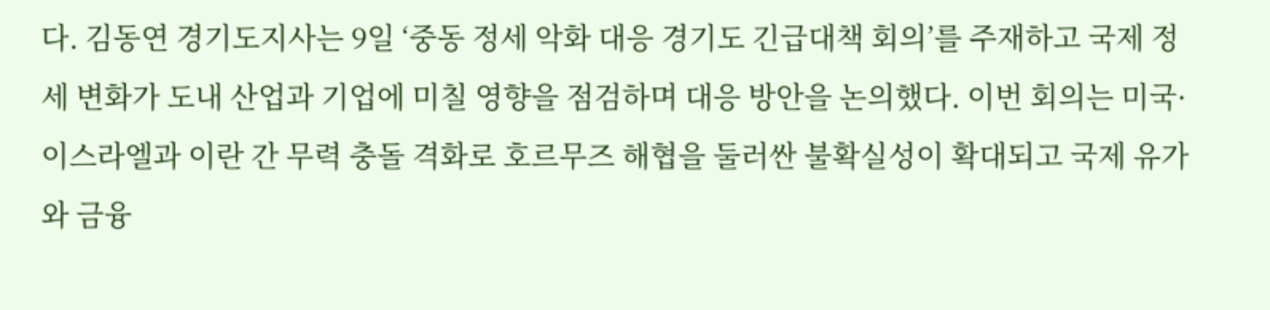다. 김동연 경기도지사는 9일 ‘중동 정세 악화 대응 경기도 긴급대책 회의’를 주재하고 국제 정세 변화가 도내 산업과 기업에 미칠 영향을 점검하며 대응 방안을 논의했다. 이번 회의는 미국·이스라엘과 이란 간 무력 충돌 격화로 호르무즈 해협을 둘러싼 불확실성이 확대되고 국제 유가와 금융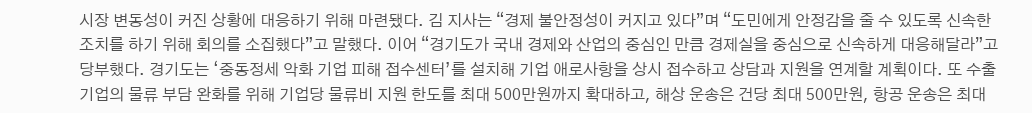시장 변동성이 커진 상황에 대응하기 위해 마련됐다. 김 지사는 “경제 불안정성이 커지고 있다”며 “도민에게 안정감을 줄 수 있도록 신속한 조치를 하기 위해 회의를 소집했다”고 말했다. 이어 “경기도가 국내 경제와 산업의 중심인 만큼 경제실을 중심으로 신속하게 대응해달라”고 당부했다. 경기도는 ‘중동정세 악화 기업 피해 접수센터’를 설치해 기업 애로사항을 상시 접수하고 상담과 지원을 연계할 계획이다. 또 수출기업의 물류 부담 완화를 위해 기업당 물류비 지원 한도를 최대 500만원까지 확대하고, 해상 운송은 건당 최대 500만원, 항공 운송은 최대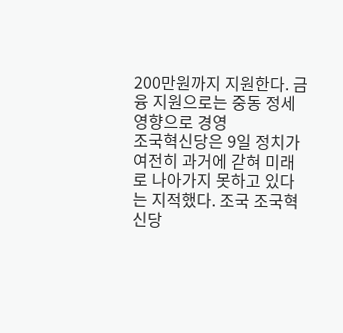200만원까지 지원한다. 금융 지원으로는 중동 정세 영향으로 경영
조국혁신당은 9일 정치가 여전히 과거에 갇혀 미래로 나아가지 못하고 있다는 지적했다. 조국 조국혁신당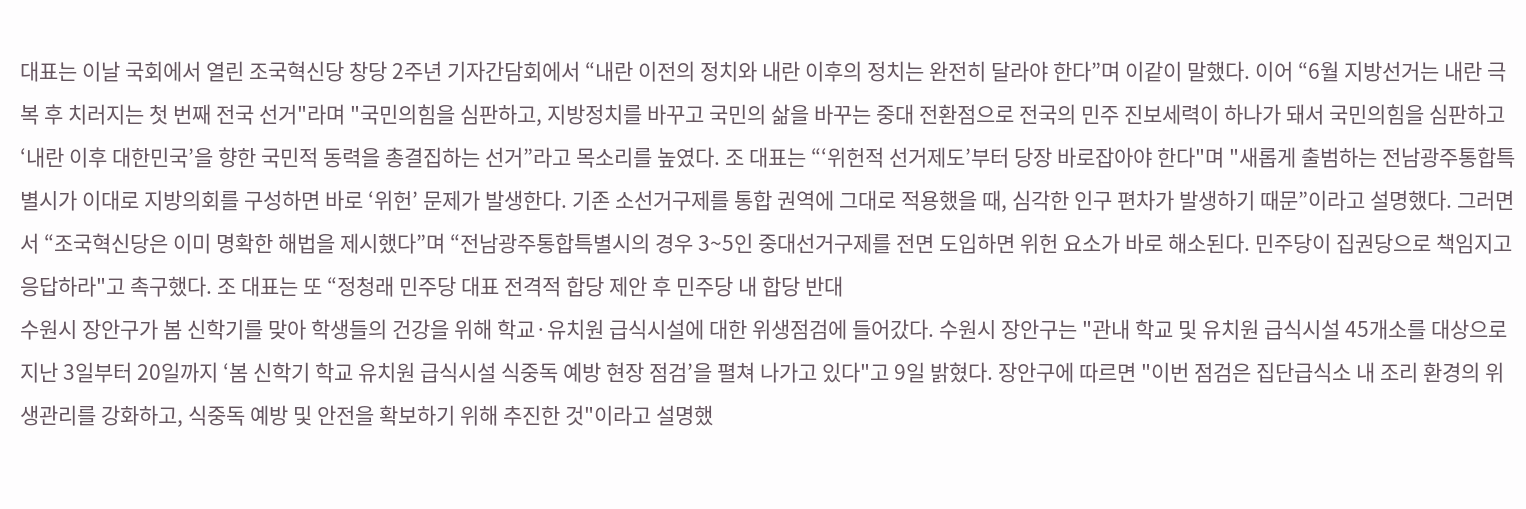대표는 이날 국회에서 열린 조국혁신당 창당 2주년 기자간담회에서 “내란 이전의 정치와 내란 이후의 정치는 완전히 달라야 한다”며 이같이 말했다. 이어 “6월 지방선거는 내란 극복 후 치러지는 첫 번째 전국 선거"라며 "국민의힘을 심판하고, 지방정치를 바꾸고 국민의 삶을 바꾸는 중대 전환점으로 전국의 민주 진보세력이 하나가 돼서 국민의힘을 심판하고 ‘내란 이후 대한민국’을 향한 국민적 동력을 총결집하는 선거”라고 목소리를 높였다. 조 대표는 “‘위헌적 선거제도’부터 당장 바로잡아야 한다"며 "새롭게 출범하는 전남광주통합특별시가 이대로 지방의회를 구성하면 바로 ‘위헌’ 문제가 발생한다. 기존 소선거구제를 통합 권역에 그대로 적용했을 때, 심각한 인구 편차가 발생하기 때문”이라고 설명했다. 그러면서 “조국혁신당은 이미 명확한 해법을 제시했다”며 “전남광주통합특별시의 경우 3~5인 중대선거구제를 전면 도입하면 위헌 요소가 바로 해소된다. 민주당이 집권당으로 책임지고 응답하라"고 촉구했다. 조 대표는 또 “정청래 민주당 대표 전격적 합당 제안 후 민주당 내 합당 반대
수원시 장안구가 봄 신학기를 맞아 학생들의 건강을 위해 학교·유치원 급식시설에 대한 위생점검에 들어갔다. 수원시 장안구는 "관내 학교 및 유치원 급식시설 45개소를 대상으로 지난 3일부터 20일까지 ‘봄 신학기 학교 유치원 급식시설 식중독 예방 현장 점검’을 펼쳐 나가고 있다"고 9일 밝혔다. 장안구에 따르면 "이번 점검은 집단급식소 내 조리 환경의 위생관리를 강화하고, 식중독 예방 및 안전을 확보하기 위해 추진한 것"이라고 설명했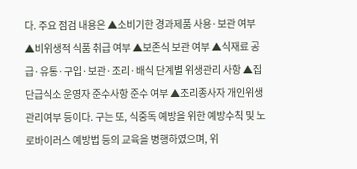다. 주요 점검 내용은 ▲소비기한 경과제품 사용·보관 여부 ▲비위생적 식품 취급 여부 ▲보존식 보관 여부 ▲식재료 공급·유통·구입·보관·조리·배식 단계별 위생관리 사항 ▲집단급식소 운영자 준수사항 준수 여부 ▲조리종사자 개인위생 관리여부 등이다. 구는 또, 식중독 예방을 위한 예방수칙 및 노로바이러스 예방법 등의 교육을 병행하였으며, 위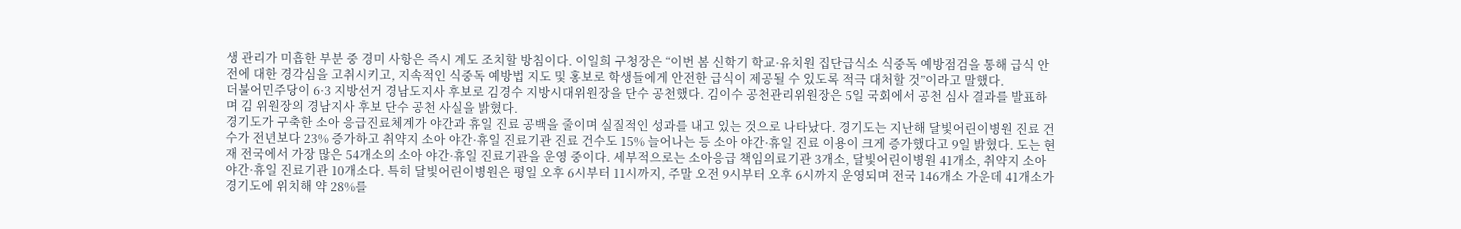생 관리가 미흡한 부분 중 경미 사항은 즉시 계도 조치할 방침이다. 이일희 구청장은 “이번 봄 신학기 학교·유치원 집단급식소 식중독 예방점검을 통해 급식 안전에 대한 경각심을 고취시키고, 지속적인 식중독 예방법 지도 및 홍보로 학생들에게 안전한 급식이 제공될 수 있도록 적극 대처할 것”이라고 말했다.
더불어민주당이 6·3 지방선거 경남도지사 후보로 김경수 지방시대위원장을 단수 공천했다. 김이수 공천관리위원장은 5일 국회에서 공천 심사 결과를 발표하며 김 위원장의 경남지사 후보 단수 공천 사실을 밝혔다.
경기도가 구축한 소아 응급진료체계가 야간과 휴일 진료 공백을 줄이며 실질적인 성과를 내고 있는 것으로 나타났다. 경기도는 지난해 달빛어린이병원 진료 건수가 전년보다 23% 증가하고 취약지 소아 야간·휴일 진료기관 진료 건수도 15% 늘어나는 등 소아 야간·휴일 진료 이용이 크게 증가했다고 9일 밝혔다. 도는 현재 전국에서 가장 많은 54개소의 소아 야간·휴일 진료기관을 운영 중이다. 세부적으로는 소아응급 책임의료기관 3개소, 달빛어린이병원 41개소, 취약지 소아 야간·휴일 진료기관 10개소다. 특히 달빛어린이병원은 평일 오후 6시부터 11시까지, 주말 오전 9시부터 오후 6시까지 운영되며 전국 146개소 가운데 41개소가 경기도에 위치해 약 28%를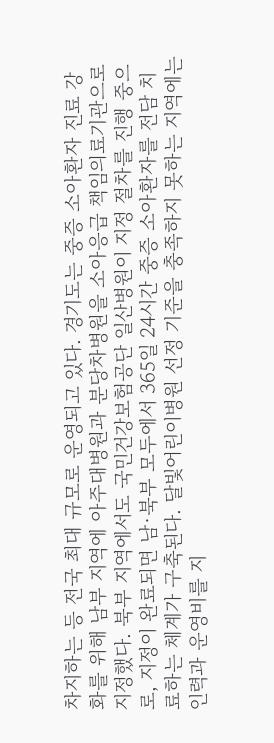차지하는 등 전국 최대 규모로 운영되고 있다. 경기도는 중증 소아환자 진료 강화를 위해 남부 지역에 아주대병원과 분당차병원을 소아응급 책임의료기관으로 지정했다. 북부 지역에서도 국민건강보험공단 일산병원이 지정 절차를 진행 중으로, 지정이 완료되면 남·북부 모두에서 365일 24시간 중증 소아환자를 전담 치료하는 체계가 구축된다. 달빛어린이병원 선정 기준을 충족하지 못하는 지역에는 인력과 운영비를 지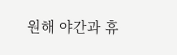원해 야간과 휴